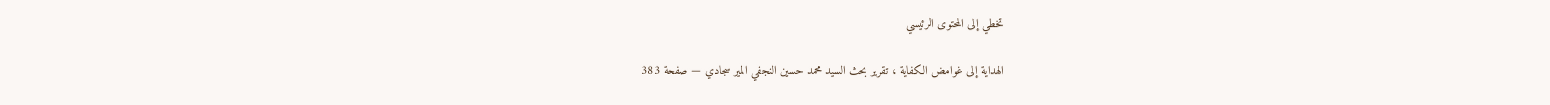تخطي إلى المحتوى الرئيسي

الهداية إلى غوامض الكفاية ، تقرير بحث السيد محمد حسين النجفي المير سجادي — صفحة 383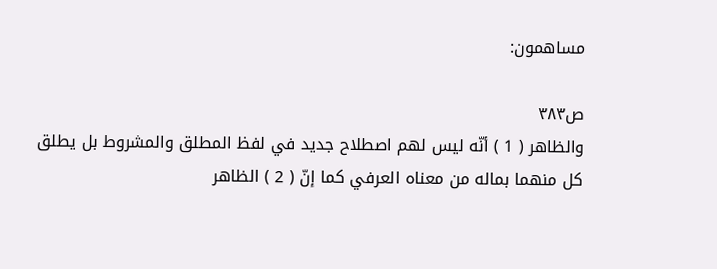مساهمون:

ص٣٨٣
والظاهر ( 1 ) أنّه ليس لهم اصطلاح جديد في لفظ المطلق والمشروط بل يطلق كل منهما بماله من معناه العرفي كما إنّ ( 2 ) الظاهر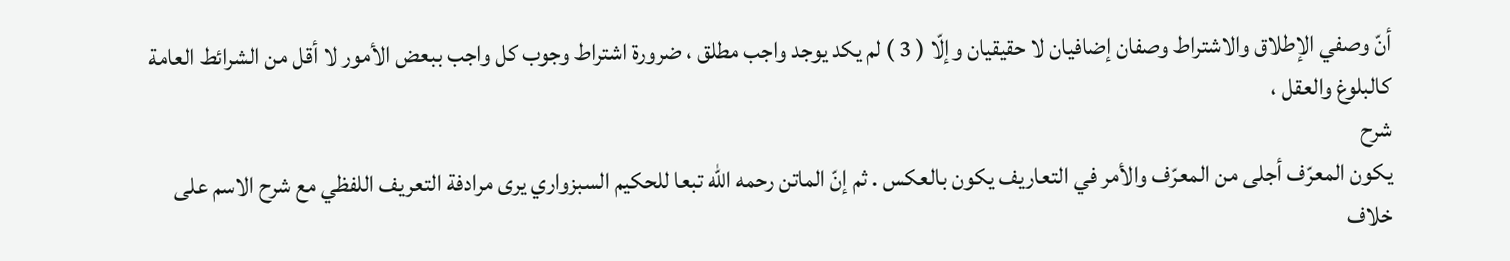أنّ وصفي الإطلاق والاشتراط وصفان إضافيان لا حقيقيان وإلّا ( 3 ) لم يكد يوجد واجب مطلق ، ضرورة اشتراط وجوب كل واجب ببعض الأمور لا أقل من الشرائط العامة كالبلوغ والعقل ،
شرح
يكون المعرّف أجلى من المعرّف والأمر في التعاريف يكون بالعكس . ثم إنّ الماتن رحمه اللّه تبعا للحكيم السبزواري يرى مرادفة التعريف اللفظي مع شرح الاسم على خلاف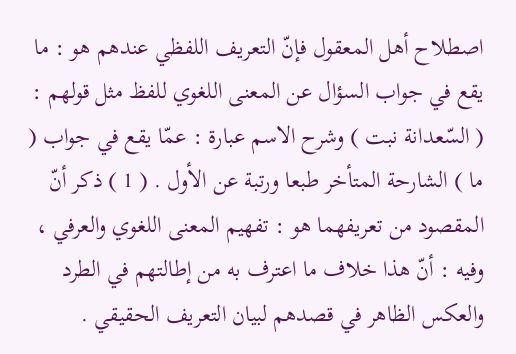اصطلاح أهل المعقول فإنّ التعريف اللفظي عندهم هو : ما يقع في جواب السؤال عن المعنى اللغوي للفظ مثل قولهم : ( السّعدانة نبت ) وشرح الاسم عبارة : عمّا يقع في جواب ( ما ) الشارحة المتأخر طبعا ورتبة عن الأول . ( 1 ) ذكر أنّ المقصود من تعريفهما هو : تفهيم المعنى اللغوي والعرفي ، وفيه : أنّ هذا خلاف ما اعترف به من إطالتهم في الطرد والعكس الظاهر في قصدهم لبيان التعريف الحقيقي .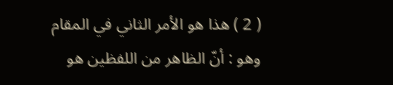( 2 ) هذا هو الأمر الثاني في المقام وهو : أنّ الظاهر من اللفظين هو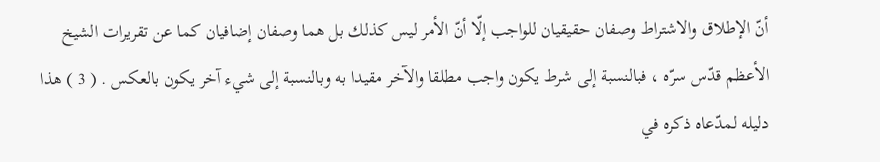أنّ الإطلاق والاشتراط وصفان حقيقيان للواجب إلّا أنّ الأمر ليس كذلك بل هما وصفان إضافيان كما عن تقريرات الشيخ الأعظم قدّس سرّه ، فبالنسبة إلى شرط يكون واجب مطلقا والآخر مقيدا به وبالنسبة إلى شيء آخر يكون بالعكس . ( 3 ) هذا دليله لمدّعاه ذكره في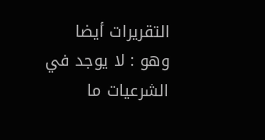التقريرات أيضا وهو : لا يوجد في الشرعيات ما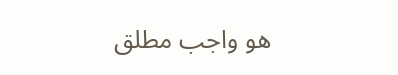هو واجب مطلق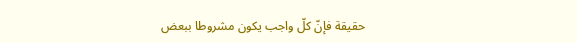حقيقة فإنّ كلّ واجب يكون مشروطا ببعض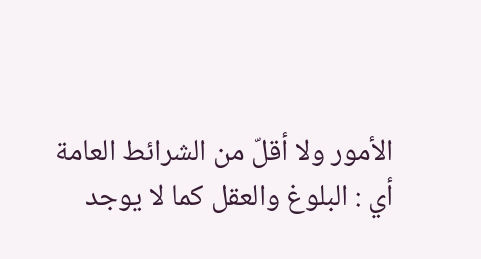الأمور ولا أقلّ من الشرائط العامة أي : البلوغ والعقل كما لا يوجد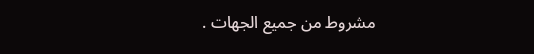مشروط من جميع الجهات .